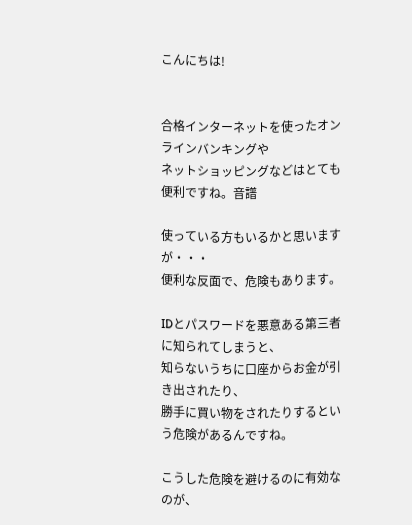こんにちは!


合格インターネットを使ったオンラインバンキングや
ネットショッピングなどはとても便利ですね。音譜

使っている方もいるかと思いますが・・・
便利な反面で、危険もあります。

IDとパスワードを悪意ある第三者に知られてしまうと、
知らないうちに口座からお金が引き出されたり、
勝手に買い物をされたりするという危険があるんですね。

こうした危険を避けるのに有効なのが、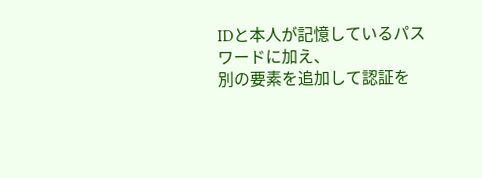IDと本人が記憶しているパスワードに加え、
別の要素を追加して認証を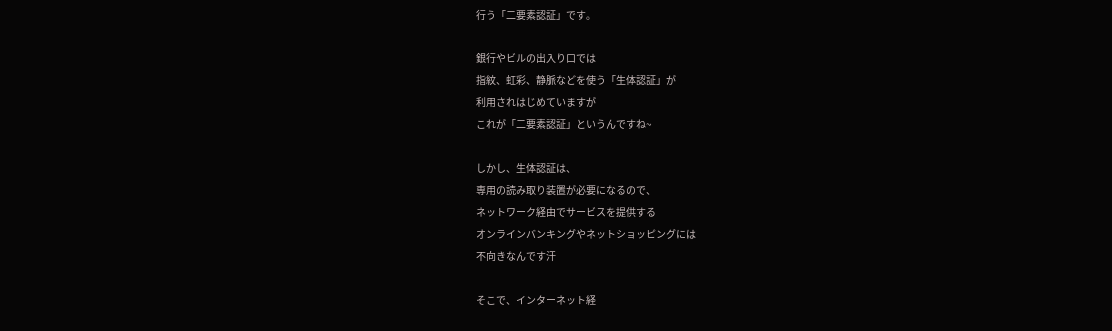行う「二要素認証」です。

銀行やビルの出入り口では
指紋、虹彩、静脈などを使う「生体認証」が
利用されはじめていますが
これが「二要素認証」というんですね~

しかし、生体認証は、
専用の読み取り装置が必要になるので、
ネットワーク経由でサービスを提供する
オンラインバンキングやネットショッピングには
不向きなんです汗

そこで、インターネット経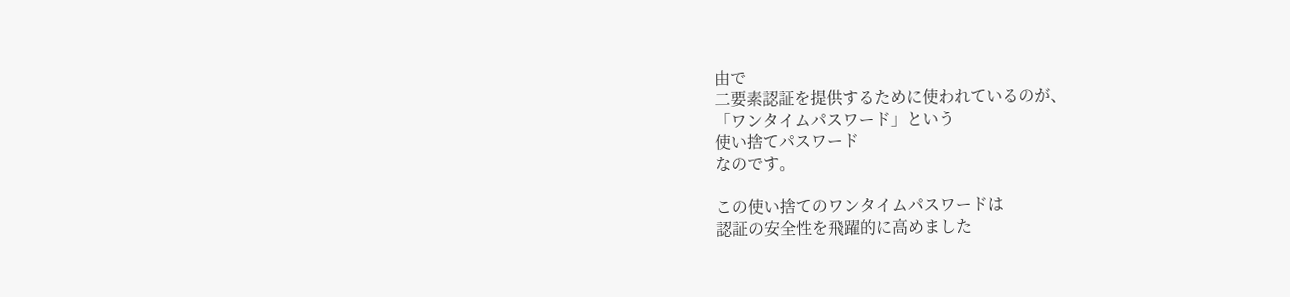由で
二要素認証を提供するために使われているのが、
「ワンタイムパスワード」という
使い捨てパスワード
なのです。

この使い捨てのワンタイムパスワードは
認証の安全性を飛躍的に高めました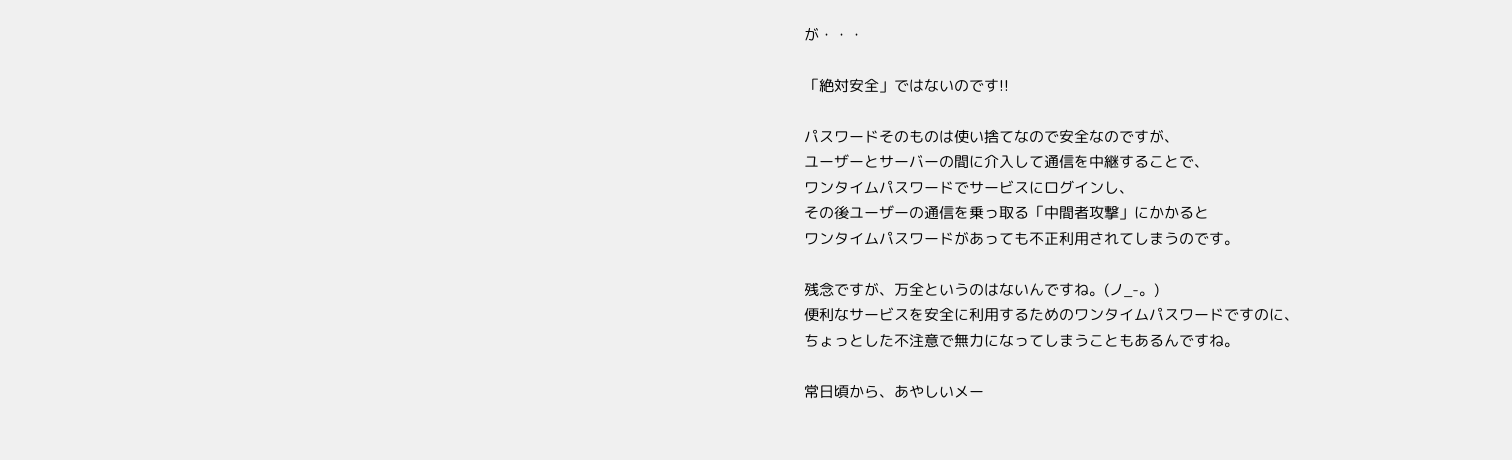が・・・

「絶対安全」ではないのです!!

パスワードそのものは使い捨てなので安全なのですが、
ユーザーとサーバーの間に介入して通信を中継することで、
ワンタイムパスワードでサービスにログインし、
その後ユーザーの通信を乗っ取る「中間者攻撃」にかかると
ワンタイムパスワードがあっても不正利用されてしまうのです。

残念ですが、万全というのはないんですね。(ノ_-。)
便利なサービスを安全に利用するためのワンタイムパスワードですのに、
ちょっとした不注意で無力になってしまうこともあるんですね。

常日頃から、あやしいメー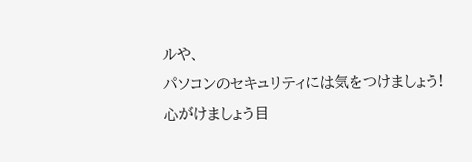ルや、
パソコンのセキュリティには気をつけましょう!
心がけましょう目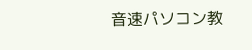音速パソコン教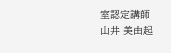室認定講師
山井 美由起